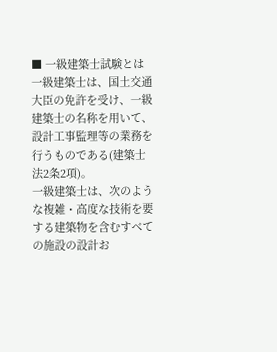■ 一級建築士試験とは
一級建築士は、国土交通大臣の免許を受け、一級建築士の名称を用いて、設計工事監理等の業務を行うものである(建築士法2条2項)。
一級建築士は、次のような複雑・高度な技術を要する建築物を含むすべての施設の設計お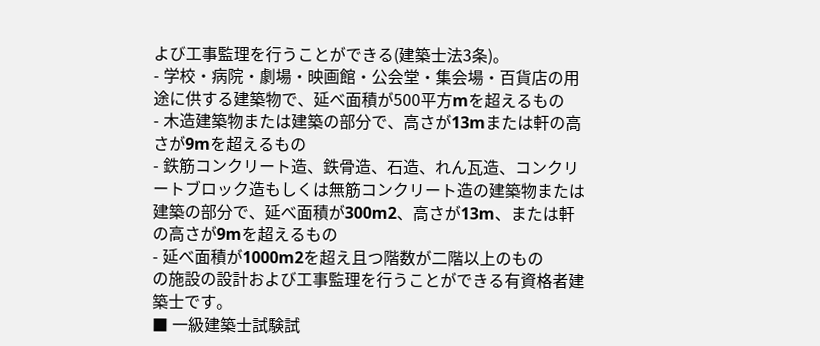よび工事監理を行うことができる(建築士法3条)。
- 学校・病院・劇場・映画館・公会堂・集会場・百貨店の用途に供する建築物で、延べ面積が500平方mを超えるもの
- 木造建築物または建築の部分で、高さが13mまたは軒の高さが9mを超えるもの
- 鉄筋コンクリート造、鉄骨造、石造、れん瓦造、コンクリートブロック造もしくは無筋コンクリート造の建築物または建築の部分で、延べ面積が300m2、高さが13m、または軒の高さが9mを超えるもの
- 延べ面積が1000m2を超え且つ階数が二階以上のもの
の施設の設計および工事監理を行うことができる有資格者建築士です。
■ 一級建築士試験試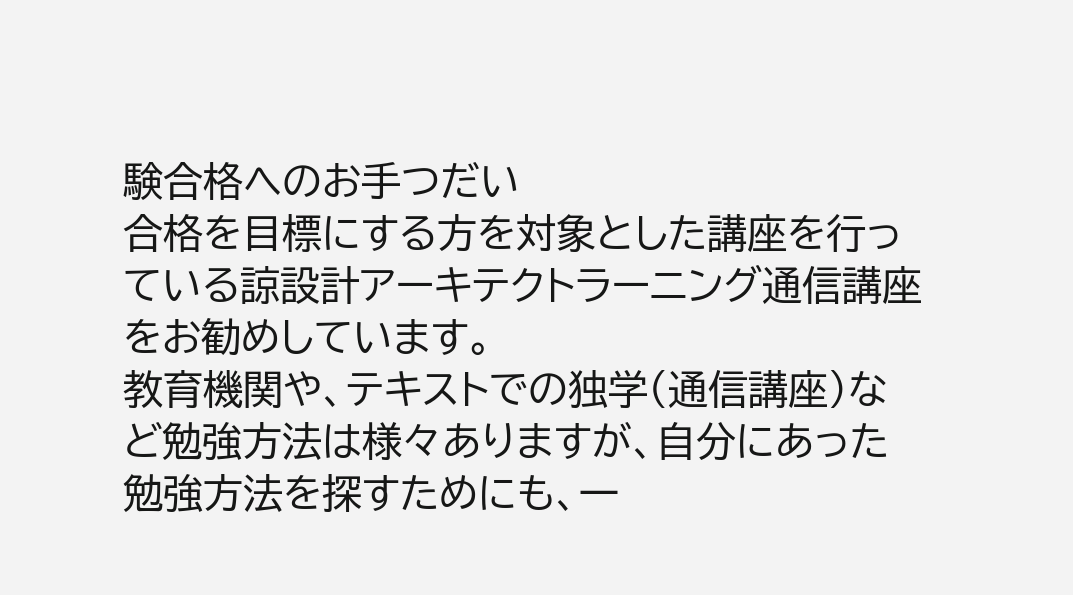験合格へのお手つだい
合格を目標にする方を対象とした講座を行っている諒設計アーキテクトラーニング通信講座をお勧めしています。
教育機関や、テキストでの独学(通信講座)など勉強方法は様々ありますが、自分にあった勉強方法を探すためにも、一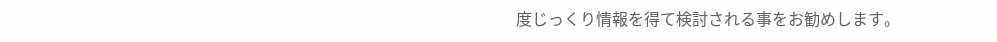度じっくり情報を得て検討される事をお勧めします。